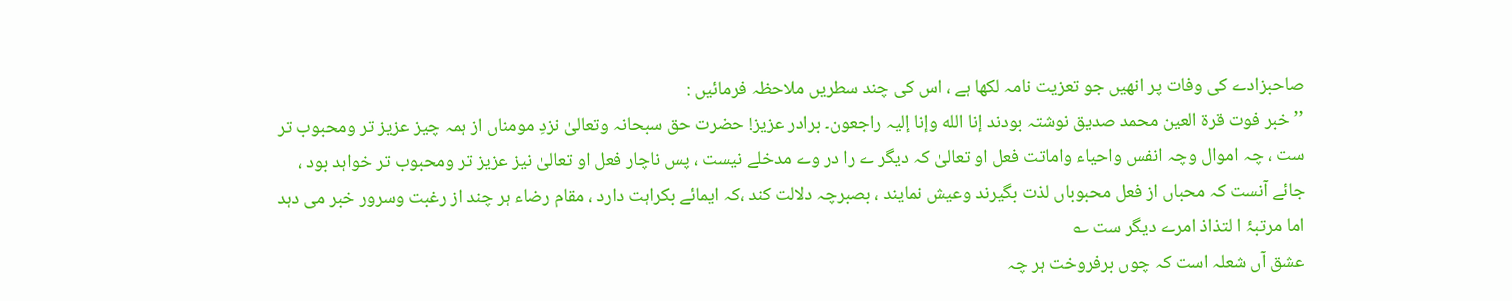صاحبزادے کی وفات پر انھیں جو تعزیت نامہ لکھا ہے ، اس کی چند سطریں ملاحظہ فرمائیں :
’’ خبر فوت قرۃ العین محمد صدیق نوشتہ بودند إنا الله وإنا إلیہ راجعون۔ برادر عزیز! حضرت حق سبحانہ وتعالیٰ نزدِ مومناں از ہمہ چیز عزیز تر ومحبوب تر ست ، چہ اموال وچہ انفس واحیاء واماتت فعل او تعالیٰ کہ دیگر ے را در وے مدخلے نیست ، پس ناچار فعل او تعالیٰ نیز عزیز تر ومحبوب تر خواہد بود ، جائے آنست کہ محباں از فعل محبوباں لذت بگیرند وعیش نمایند ، بصبرچہ دلالت کند ،کہ ایمائے بکراہت دارد ، مقام رضاء ہر چند از رغبت وسرور خبر می دہد اما مرتبۂ ا لتذاذ امرے دیگر ست ؎
عشق آں شعلہ است کہ چوں برفروخت ہر چہ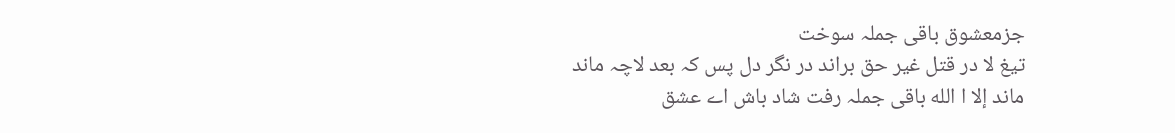جزمعشوق باقی جملہ سوخت
تیغ لا در قتل غیر حق براند در نگر دل پس کہ بعد لاچہ ماند
ماند إلا ا الله باقی جملہ رفت شاد باش اے عشق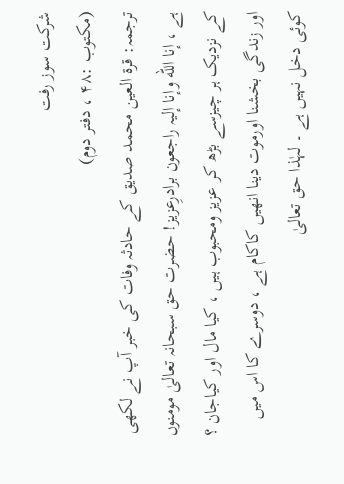شرکت سوز رفت
(مکتوب :۴۸ ، دفتر دوم)
ترجمہ: قرۃ العین محمد صدیق کے حادثہ وفات کی خبر آپ نے لکھی ہے ، إنا الله وإنا إلیہ راجعون برادرِعزیز! حضرت حق سبحانہ تعالیٰ مومنوں کے نزدیک ہر چیزسے بڑھ کر عزیز ومحبوب ہیں ، کیا مال اور کیاجان ؟ اور زندگی بخشنا اورموت دینا انھیں کاکام ہے ، دوسرے کا اس میں کوئی دخل نہیں ہے ۔ لہٰذا حق تعالیٰ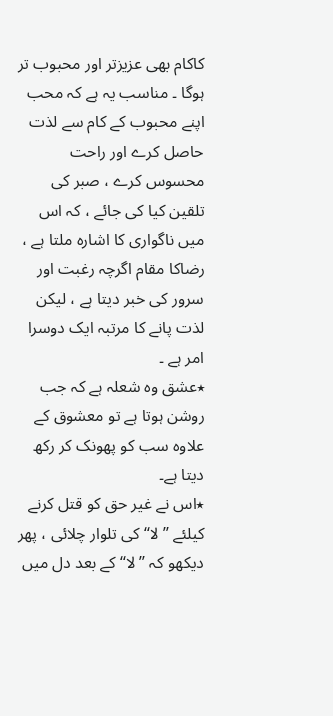کاکام بھی عزیزتر اور محبوب تر ہوگا ۔ مناسب یہ ہے کہ محب اپنے محبوب کے کام سے لذت حاصل کرے اور راحت محسوس کرے ، صبر کی تلقین کیا کی جائے ، کہ اس میں ناگواری کا اشارہ ملتا ہے ، رضاکا مقام اگرچہ رغبت اور سرور کی خبر دیتا ہے ، لیکن لذت پانے کا مرتبہ ایک دوسرا امر ہے ۔
٭عشق وہ شعلہ ہے کہ جب روشن ہوتا ہے تو معشوق کے علاوہ سب کو پھونک کر رکھ دیتا ہے۔
٭اس نے غیر حق کو قتل کرنے کیلئے ’’لا‘‘ کی تلوار چلائی ، پھر دیکھو کہ ’’لا‘‘ کے بعد دل میں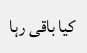کیا باقی رہا